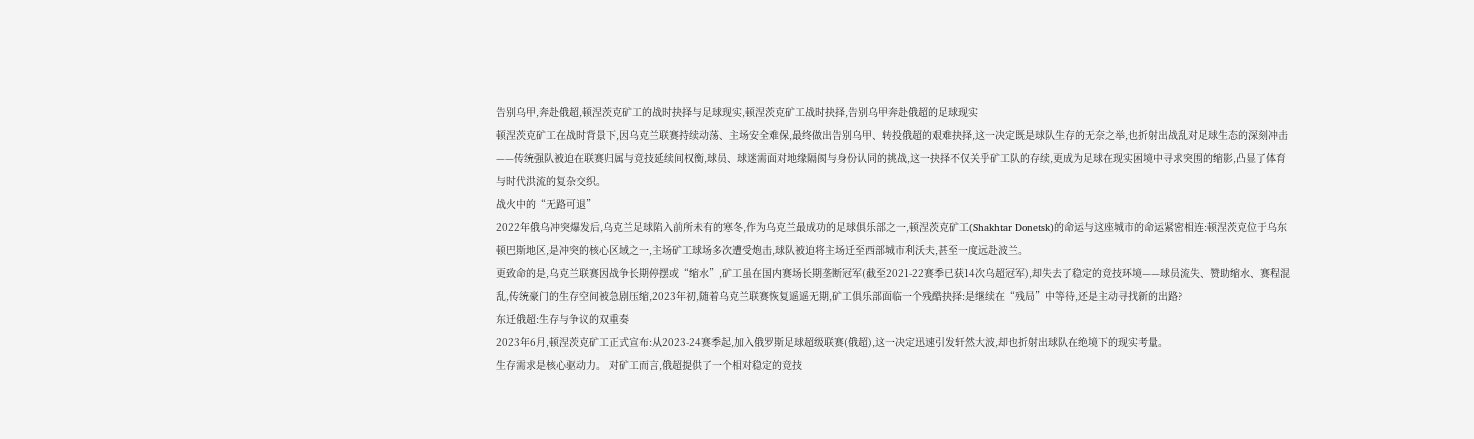告别乌甲,奔赴俄超,顿涅茨克矿工的战时抉择与足球现实,顿涅茨克矿工战时抉择,告别乌甲奔赴俄超的足球现实
顿涅茨克矿工在战时背景下,因乌克兰联赛持续动荡、主场安全难保,最终做出告别乌甲、转投俄超的艰难抉择,这一决定既是球队生存的无奈之举,也折射出战乱对足球生态的深刻冲击——传统强队被迫在联赛归属与竞技延续间权衡,球员、球迷需面对地缘隔阂与身份认同的挑战,这一抉择不仅关乎矿工队的存续,更成为足球在现实困境中寻求突围的缩影,凸显了体育与时代洪流的复杂交织。
战火中的“无路可退”
2022年俄乌冲突爆发后,乌克兰足球陷入前所未有的寒冬,作为乌克兰最成功的足球俱乐部之一,顿涅茨克矿工(Shakhtar Donetsk)的命运与这座城市的命运紧密相连:顿涅茨克位于乌东顿巴斯地区,是冲突的核心区域之一,主场矿工球场多次遭受炮击,球队被迫将主场迁至西部城市利沃夫,甚至一度远赴波兰。
更致命的是,乌克兰联赛因战争长期停摆或“缩水”,矿工虽在国内赛场长期垄断冠军(截至2021-22赛季已获14次乌超冠军),却失去了稳定的竞技环境——球员流失、赞助缩水、赛程混乱,传统豪门的生存空间被急剧压缩,2023年初,随着乌克兰联赛恢复遥遥无期,矿工俱乐部面临一个残酷抉择:是继续在“残局”中等待,还是主动寻找新的出路?
东迁俄超:生存与争议的双重奏
2023年6月,顿涅茨克矿工正式宣布:从2023-24赛季起,加入俄罗斯足球超级联赛(俄超),这一决定迅速引发轩然大波,却也折射出球队在绝境下的现实考量。
生存需求是核心驱动力。 对矿工而言,俄超提供了一个相对稳定的竞技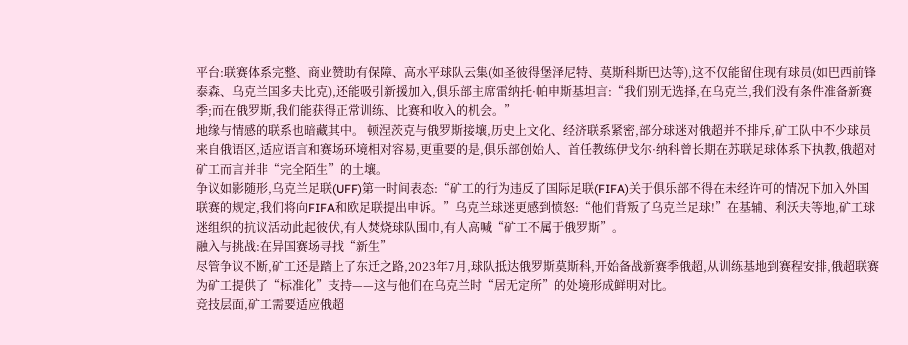平台:联赛体系完整、商业赞助有保障、高水平球队云集(如圣彼得堡泽尼特、莫斯科斯巴达等),这不仅能留住现有球员(如巴西前锋泰森、乌克兰国多夫比克),还能吸引新援加入,俱乐部主席雷纳托·帕申斯基坦言:“我们别无选择,在乌克兰,我们没有条件准备新赛季;而在俄罗斯,我们能获得正常训练、比赛和收入的机会。”
地缘与情感的联系也暗藏其中。 顿涅茨克与俄罗斯接壤,历史上文化、经济联系紧密,部分球迷对俄超并不排斥,矿工队中不少球员来自俄语区,适应语言和赛场环境相对容易,更重要的是,俱乐部创始人、首任教练伊戈尔·纳科曾长期在苏联足球体系下执教,俄超对矿工而言并非“完全陌生”的土壤。
争议如影随形,乌克兰足联(UFF)第一时间表态:“矿工的行为违反了国际足联(FIFA)关于俱乐部不得在未经许可的情况下加入外国联赛的规定,我们将向FIFA和欧足联提出申诉。”乌克兰球迷更感到愤怒:“他们背叛了乌克兰足球!”在基辅、利沃夫等地,矿工球迷组织的抗议活动此起彼伏,有人焚烧球队围巾,有人高喊“矿工不属于俄罗斯”。
融入与挑战:在异国赛场寻找“新生”
尽管争议不断,矿工还是踏上了东迁之路,2023年7月,球队抵达俄罗斯莫斯科,开始备战新赛季俄超,从训练基地到赛程安排,俄超联赛为矿工提供了“标准化”支持——这与他们在乌克兰时“居无定所”的处境形成鲜明对比。
竞技层面,矿工需要适应俄超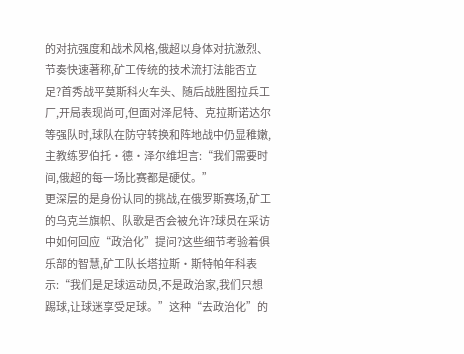的对抗强度和战术风格,俄超以身体对抗激烈、节奏快速著称,矿工传统的技术流打法能否立足?首秀战平莫斯科火车头、随后战胜图拉兵工厂,开局表现尚可,但面对泽尼特、克拉斯诺达尔等强队时,球队在防守转换和阵地战中仍显稚嫩,主教练罗伯托·德·泽尔维坦言:“我们需要时间,俄超的每一场比赛都是硬仗。”
更深层的是身份认同的挑战,在俄罗斯赛场,矿工的乌克兰旗帜、队歌是否会被允许?球员在采访中如何回应“政治化”提问?这些细节考验着俱乐部的智慧,矿工队长塔拉斯·斯特帕年科表示:“我们是足球运动员,不是政治家,我们只想踢球,让球迷享受足球。”这种“去政治化”的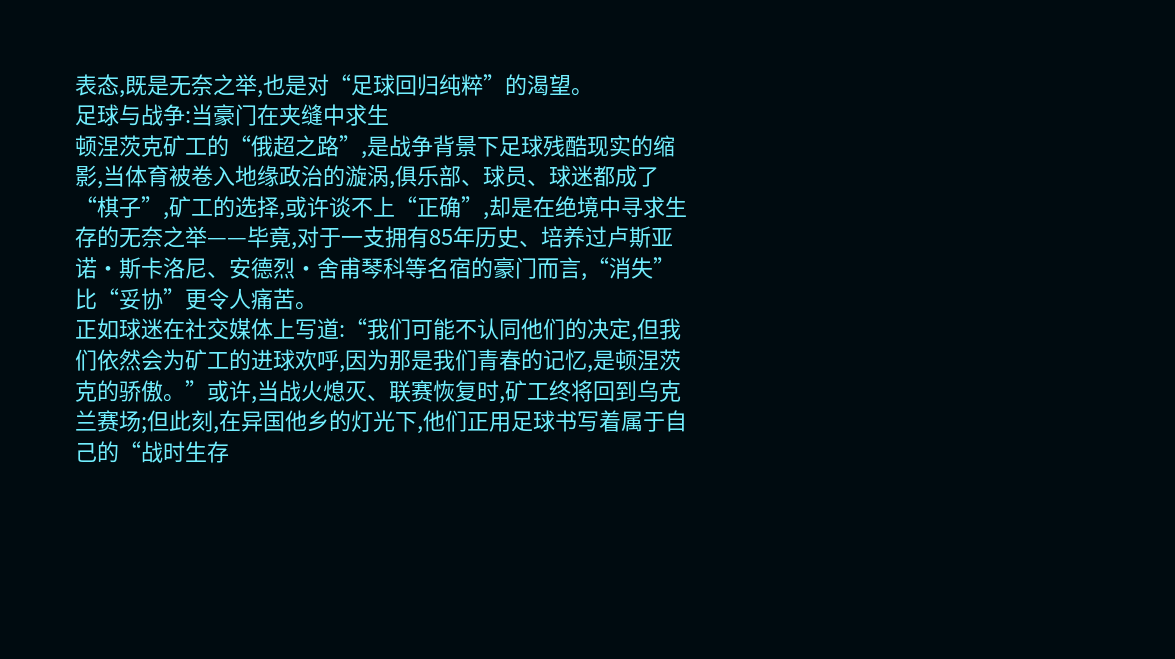表态,既是无奈之举,也是对“足球回归纯粹”的渴望。
足球与战争:当豪门在夹缝中求生
顿涅茨克矿工的“俄超之路”,是战争背景下足球残酷现实的缩影,当体育被卷入地缘政治的漩涡,俱乐部、球员、球迷都成了“棋子”,矿工的选择,或许谈不上“正确”,却是在绝境中寻求生存的无奈之举——毕竟,对于一支拥有85年历史、培养过卢斯亚诺·斯卡洛尼、安德烈·舍甫琴科等名宿的豪门而言,“消失”比“妥协”更令人痛苦。
正如球迷在社交媒体上写道:“我们可能不认同他们的决定,但我们依然会为矿工的进球欢呼,因为那是我们青春的记忆,是顿涅茨克的骄傲。”或许,当战火熄灭、联赛恢复时,矿工终将回到乌克兰赛场;但此刻,在异国他乡的灯光下,他们正用足球书写着属于自己的“战时生存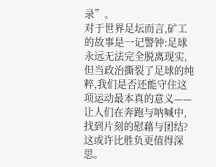录”。
对于世界足坛而言,矿工的故事是一记警钟:足球永远无法完全脱离现实,但当政治撕裂了足球的纯粹,我们是否还能守住这项运动最本真的意义——让人们在奔跑与呐喊中,找到片刻的慰藉与团结?这或许比胜负更值得深思。